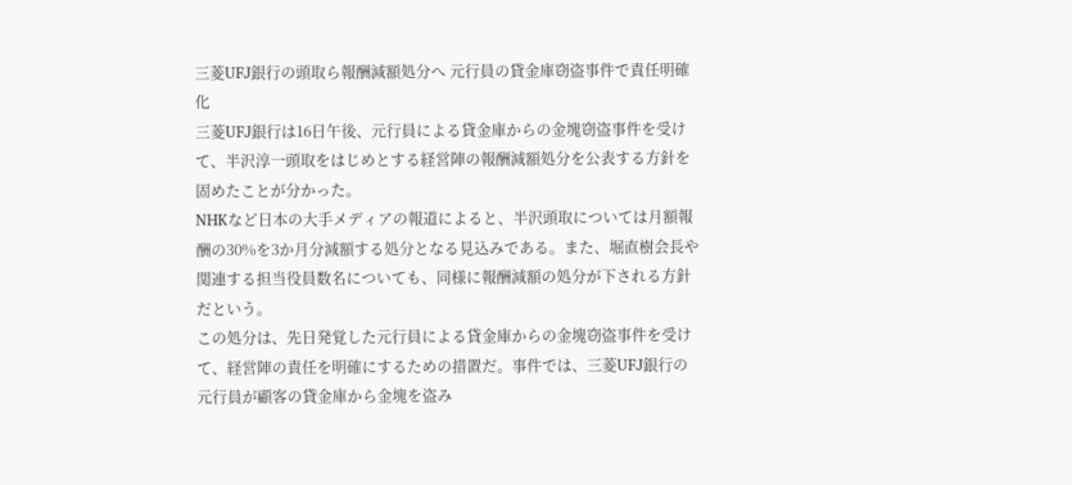三菱UFJ銀行の頭取ら報酬減額処分へ 元行員の貸金庫窃盗事件で責任明確化
三菱UFJ銀行は16日午後、元行員による貸金庫からの金塊窃盗事件を受けて、半沢淳一頭取をはじめとする経営陣の報酬減額処分を公表する方針を固めたことが分かった。
NHKなど日本の大手メディアの報道によると、半沢頭取については月額報酬の30%を3か月分減額する処分となる見込みである。また、堀直樹会長や関連する担当役員数名についても、同様に報酬減額の処分が下される方針だという。
この処分は、先日発覚した元行員による貸金庫からの金塊窃盗事件を受けて、経営陣の責任を明確にするための措置だ。事件では、三菱UFJ銀行の元行員が顧客の貸金庫から金塊を盗み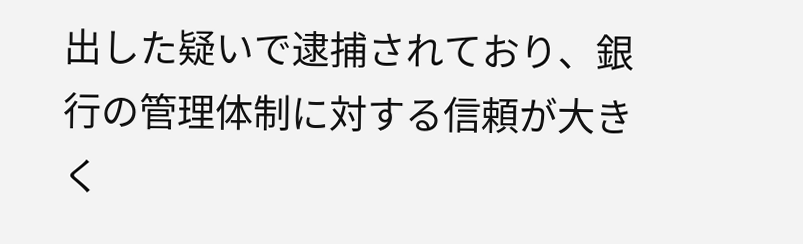出した疑いで逮捕されており、銀行の管理体制に対する信頼が大きく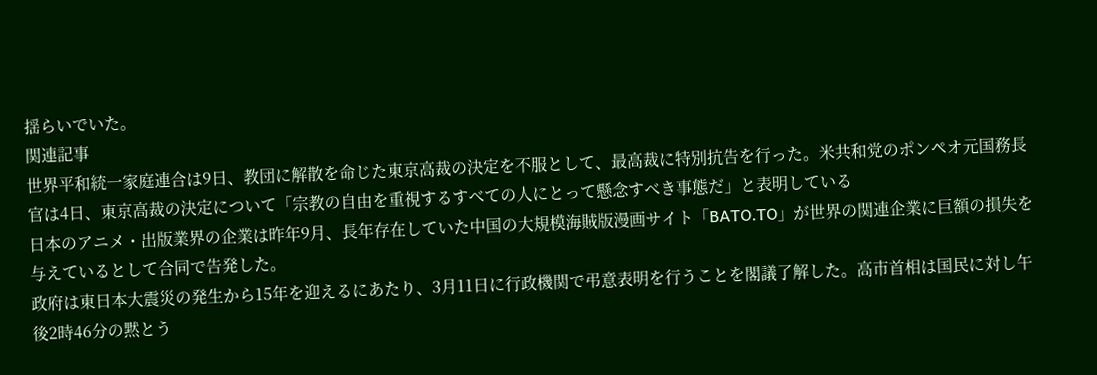揺らいでいた。
関連記事
世界平和統一家庭連合は9日、教団に解散を命じた東京高裁の決定を不服として、最高裁に特別抗告を行った。米共和党のポンペオ元国務長官は4日、東京高裁の決定について「宗教の自由を重視するすべての人にとって懸念すべき事態だ」と表明している
日本のアニメ・出版業界の企業は昨年9月、長年存在していた中国の大規模海賊版漫画サイト「BATO.TO」が世界の関連企業に巨額の損失を与えているとして合同で告発した。
政府は東日本大震災の発生から15年を迎えるにあたり、3月11日に行政機関で弔意表明を行うことを閣議了解した。高市首相は国民に対し午後2時46分の黙とう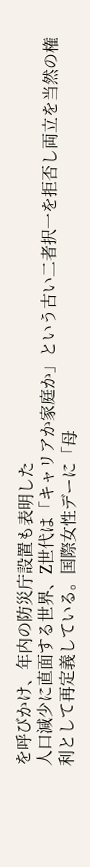を呼びかけ、年内の防災庁設置も表明した
人口減少に直面する世界、Z世代は「キャリアか家庭か」という古い二者択一を拒否し両立を当然の権利として再定義している。国際女性デーに「母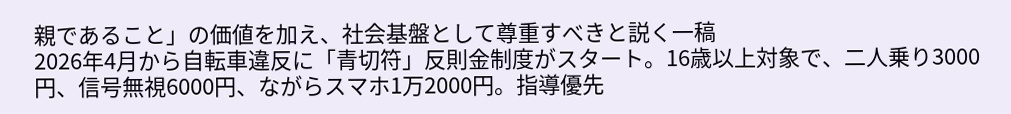親であること」の価値を加え、社会基盤として尊重すべきと説く一稿
2026年4月から自転車違反に「青切符」反則金制度がスタート。16歳以上対象で、二人乗り3000円、信号無視6000円、ながらスマホ1万2000円。指導優先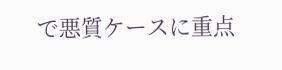で悪質ケースに重点